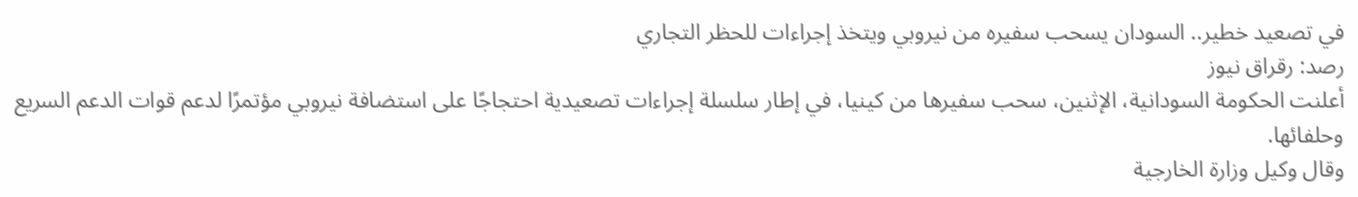في تصعيد خطير.. السودان يسحب سفيره من نيروبي ويتخذ إجراءات للحظر التجاري
رصد: رقراق نيوز
أعلنت الحكومة السودانية، الإثنين، سحب سفيرها من كينيا، في إطار سلسلة إجراءات تصعيدية احتجاجًا على استضافة نيروبي مؤتمرًا لدعم قوات الدعم السريع وحلفائها.
وقال وكيل وزارة الخارجية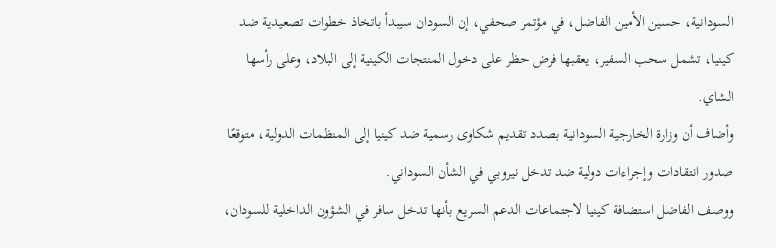السودانية، حسين الأمين الفاضل، في مؤتمر صحفي، إن السودان سيبدأ باتخاذ خطوات تصعيدية ضد كينيا، تشمل سحب السفير، يعقبها فرض حظر على دخول المنتجات الكينية إلى البلاد، وعلى رأسها الشاي.
وأضاف أن وزارة الخارجية السودانية بصدد تقديم شكاوى رسمية ضد كينيا إلى المنظمات الدولية، متوقعًا صدور انتقادات وإجراءات دولية ضد تدخل نيروبي في الشأن السوداني.
ووصف الفاضل استضافة كينيا لاجتماعات الدعم السريع بأنها تدخل سافر في الشؤون الداخلية للسودان،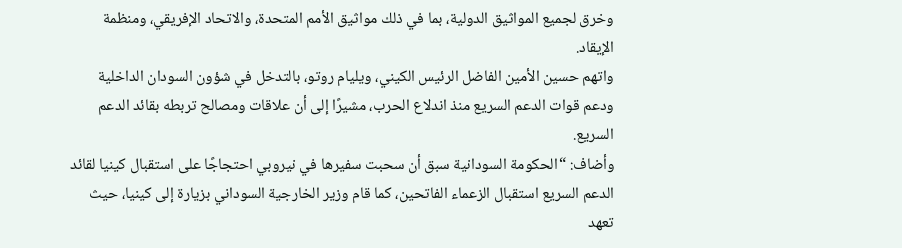وخرق لجميع المواثيق الدولية، بما في ذلك مواثيق الأمم المتحدة، والاتحاد الإفريقي، ومنظمة الإيقاد.
واتهم حسين الأمين الفاضل الرئيس الكيني، ويليام روتو، بالتدخل في شؤون السودان الداخلية ودعم قوات الدعم السريع منذ اندلاع الحرب، مشيرًا إلى أن علاقات ومصالح تربطه بقائد الدعم السريع.
وأضاف: “الحكومة السودانية سبق أن سحبت سفيرها في نيروبي احتجاجًا على استقبال كينيا لقائد الدعم السريع استقبال الزعماء الفاتحين، كما قام وزير الخارجية السوداني بزيارة إلى كينيا، حيث تعهد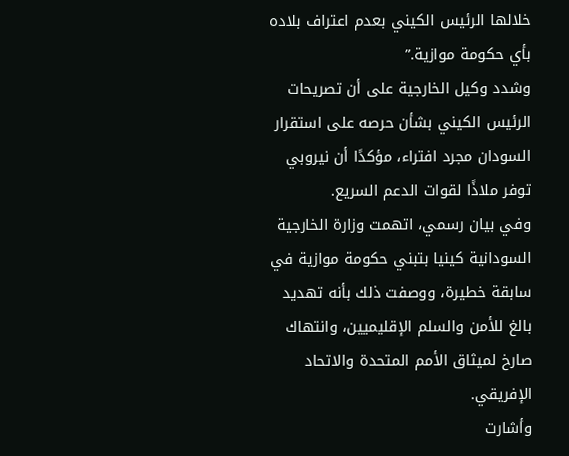خلالها الرئيس الكيني بعدم اعتراف بلاده بأي حكومة موازية.”
وشدد وكيل الخارجية على أن تصريحات الرئيس الكيني بشأن حرصه على استقرار السودان مجرد افتراء، مؤكدًا أن نيروبي توفر ملاذًا لقوات الدعم السريع.
وفي بيان رسمي، اتهمت وزارة الخارجية السودانية كينيا بتبني حكومة موازية في سابقة خطيرة، ووصفت ذلك بأنه تهديد بالغ للأمن والسلم الإقليميين، وانتهاك صارخ لميثاق الأمم المتحدة والاتحاد الإفريقي.
وأشارت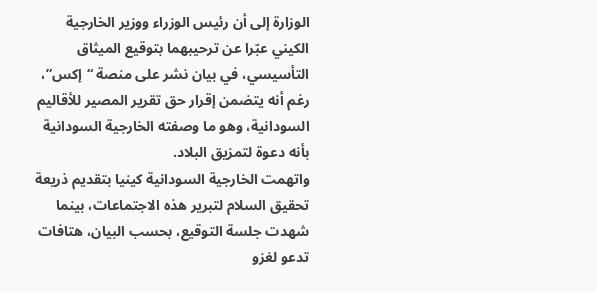الوزارة إلى أن رئيس الوزراء ووزير الخارجية الكيني عبّرا عن ترحيبهما بتوقيع الميثاق التأسيسي، في بيان نشر على منصة “إكس”، رغم أنه يتضمن إقرار حق تقرير المصير للأقاليم السودانية، وهو ما وصفته الخارجية السودانية بأنه دعوة لتمزيق البلاد.
واتهمت الخارجية السودانية كينيا بتقديم ذريعة تحقيق السلام لتبرير هذه الاجتماعات، بينما شهدت جلسة التوقيع، بحسب البيان، هتافات تدعو لغزو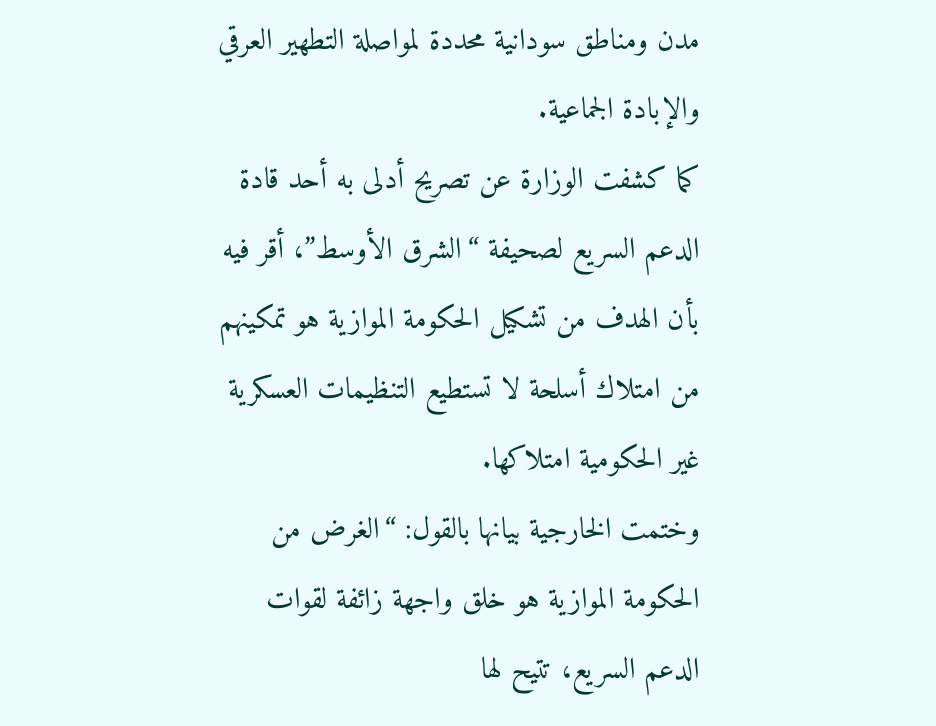مدن ومناطق سودانية محددة لمواصلة التطهير العرقي والإبادة الجماعية.
كما كشفت الوزارة عن تصريح أدلى به أحد قادة الدعم السريع لصحيفة “الشرق الأوسط”، أقر فيه بأن الهدف من تشكيل الحكومة الموازية هو تمكينهم من امتلاك أسلحة لا تستطيع التنظيمات العسكرية غير الحكومية امتلاكها.
وختمت الخارجية بيانها بالقول: “الغرض من الحكومة الموازية هو خلق واجهة زائفة لقوات الدعم السريع، تتيح لها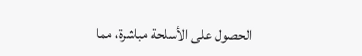الحصول على الأسلحة مباشرة، مما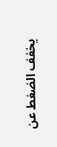يخفف الضغط عن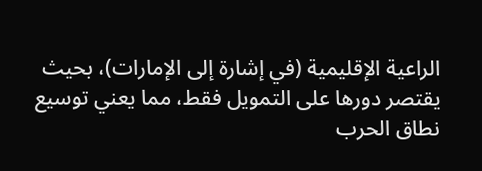الراعية الإقليمية (في إشارة إلى الإمارات)، بحيث يقتصر دورها على التمويل فقط، مما يعني توسيع نطاق الحرب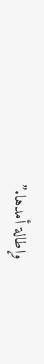وإطالة أمدها.”